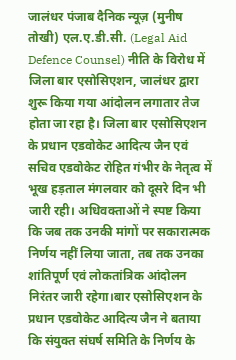जालंधर पंजाब दैनिक न्यूज़ (मुनीष तोखी) एल.ए.डी.सी. (Legal Aid Defence Counsel) नीति के विरोध में जिला बार एसोसिएशन, जालंधर द्वारा शुरू किया गया आंदोलन लगातार तेज होता जा रहा है। जिला बार एसोसिएशन के प्रधान एडवोकेट आदित्य जैन एवं सचिव एडवोकेट रोहित गंभीर के नेतृत्व में भूख हड़ताल मंगलवार को दूसरे दिन भी जारी रही। अधिवक्ताओं ने स्पष्ट किया कि जब तक उनकी मांगों पर सकारात्मक निर्णय नहीं लिया जाता, तब तक उनका शांतिपूर्ण एवं लोकतांत्रिक आंदोलन निरंतर जारी रहेगा।बार एसोसिएशन के प्रधान एडवोकेट आदित्य जैन ने बताया कि संयुक्त संघर्ष समिति के निर्णय के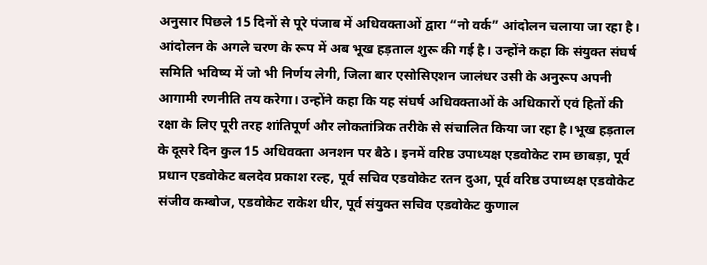अनुसार पिछले 15 दिनों से पूरे पंजाब में अधिवक्ताओं द्वारा “नो वर्क” आंदोलन चलाया जा रहा है। आंदोलन के अगले चरण के रूप में अब भूख हड़ताल शुरू की गई है। उन्होंने कहा कि संयुक्त संघर्ष समिति भविष्य में जो भी निर्णय लेगी, जिला बार एसोसिएशन जालंधर उसी के अनुरूप अपनी आगामी रणनीति तय करेगा। उन्होंने कहा कि यह संघर्ष अधिवक्ताओं के अधिकारों एवं हितों की रक्षा के लिए पूरी तरह शांतिपूर्ण और लोकतांत्रिक तरीके से संचालित किया जा रहा है।भूख हड़ताल के दूसरे दिन कुल 15 अधिवक्ता अनशन पर बैठे। इनमें वरिष्ठ उपाध्यक्ष एडवोकेट राम छाबड़ा, पूर्व प्रधान एडवोकेट बलदेव प्रकाश रल्ह, पूर्व सचिव एडवोकेट रतन दुआ, पूर्व वरिष्ठ उपाध्यक्ष एडवोकेट संजीव कम्बोज, एडवोकेट राकेश धीर, पूर्व संयुक्त सचिव एडवोकेट कुणाल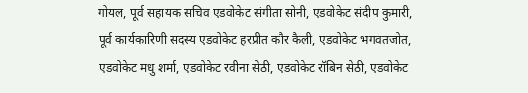गोयल, पूर्व सहायक सचिव एडवोकेट संगीता सोनी, एडवोकेट संदीप कुमारी, पूर्व कार्यकारिणी सदस्य एडवोकेट हरप्रीत कौर कैली, एडवोकेट भगवतजोत, एडवोकेट मधु शर्मा, एडवोकेट रवीना सेठी, एडवोकेट रॉबिन सेठी, एडवोकेट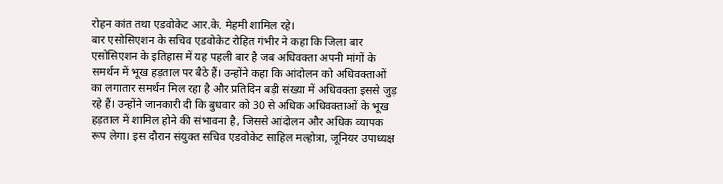रोहन कांत तथा एडवोकेट आर.के. मेहमी शामिल रहे।
बार एसोसिएशन के सचिव एडवोकेट रोहित गंभीर ने कहा कि जिला बार एसोसिएशन के इतिहास में यह पहली बार है जब अधिवक्ता अपनी मांगों के समर्थन में भूख हड़ताल पर बैठे हैं। उन्होंने कहा कि आंदोलन को अधिवक्ताओं का लगातार समर्थन मिल रहा है और प्रतिदिन बड़ी संख्या में अधिवक्ता इससे जुड़ रहे हैं। उन्होंने जानकारी दी कि बुधवार को 30 से अधिक अधिवक्ताओं के भूख हड़ताल में शामिल होने की संभावना है, जिससे आंदोलन और अधिक व्यापक रूप लेगा। इस दौरान संयुक्त सचिव एडवोकेट साहिल मल्होत्रा, जूनियर उपाध्यक्ष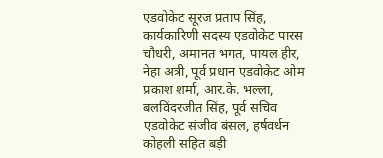एडवोकेट सूरज प्रताप सिंह, कार्यकारिणी सदस्य एडवोकेट पारस चौधरी, अमानत भगत, पायल हीर, नेहा अत्री, पूर्व प्रधान एडवोकेट ओम प्रकाश शर्मा, आर.के. भल्ला, बलविंदरजीत सिंह, पूर्व सचिव एडवोकेट संजीव बंसल, हर्षवर्धन कोहली सहित बड़ी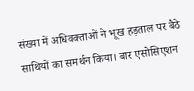संख्या में अधिवक्ताओं ने भूख हड़ताल पर बैठे साथियों का समर्थन किया। बार एसोसिएशन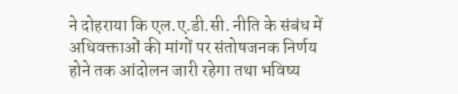ने दोहराया कि एल.ए.डी.सी. नीति के संबंध में अधिवक्ताओं की मांगों पर संतोषजनक निर्णय होने तक आंदोलन जारी रहेगा तथा भविष्य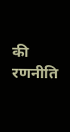की रणनीति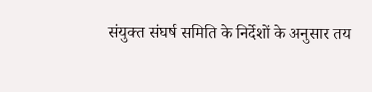संयुक्त संघर्ष समिति के निर्देशों के अनुसार तय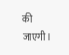की जाएगी।